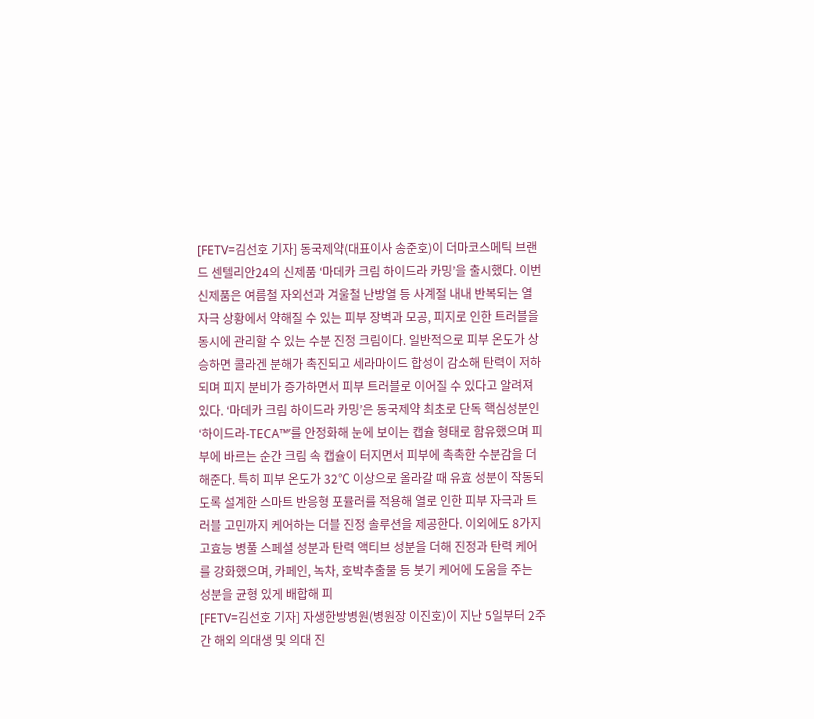[FETV=김선호 기자] 동국제약(대표이사 송준호)이 더마코스메틱 브랜드 센텔리안24의 신제품 ‘마데카 크림 하이드라 카밍’을 출시했다. 이번 신제품은 여름철 자외선과 겨울철 난방열 등 사계절 내내 반복되는 열 자극 상황에서 약해질 수 있는 피부 장벽과 모공, 피지로 인한 트러블을 동시에 관리할 수 있는 수분 진정 크림이다. 일반적으로 피부 온도가 상승하면 콜라겐 분해가 촉진되고 세라마이드 합성이 감소해 탄력이 저하되며 피지 분비가 증가하면서 피부 트러블로 이어질 수 있다고 알려져 있다. ‘마데카 크림 하이드라 카밍’은 동국제약 최초로 단독 핵심성분인 ‘하이드라-TECA™’를 안정화해 눈에 보이는 캡슐 형태로 함유했으며 피부에 바르는 순간 크림 속 캡슐이 터지면서 피부에 촉촉한 수분감을 더해준다. 특히 피부 온도가 32℃ 이상으로 올라갈 때 유효 성분이 작동되도록 설계한 스마트 반응형 포뮬러를 적용해 열로 인한 피부 자극과 트러블 고민까지 케어하는 더블 진정 솔루션을 제공한다. 이외에도 8가지 고효능 병풀 스페셜 성분과 탄력 액티브 성분을 더해 진정과 탄력 케어를 강화했으며, 카페인, 녹차, 호박추출물 등 붓기 케어에 도움을 주는 성분을 균형 있게 배합해 피
[FETV=김선호 기자] 자생한방병원(병원장 이진호)이 지난 5일부터 2주간 해외 의대생 및 의대 진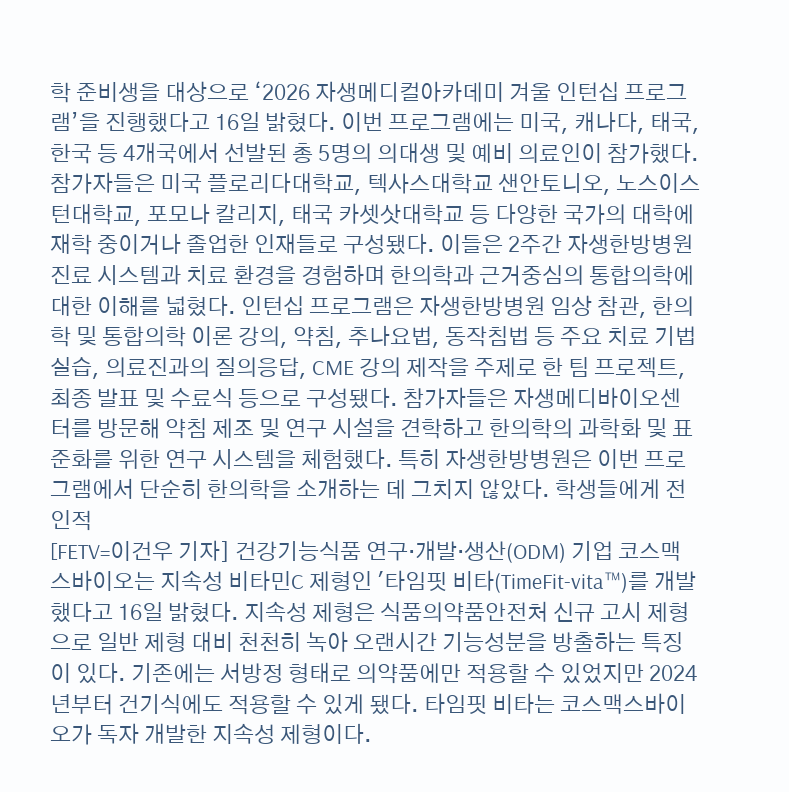학 준비생을 대상으로 ‘2026 자생메디컬아카데미 겨울 인턴십 프로그램’을 진행했다고 16일 밝혔다. 이번 프로그램에는 미국, 캐나다, 태국, 한국 등 4개국에서 선발된 총 5명의 의대생 및 예비 의료인이 참가했다. 참가자들은 미국 플로리다대학교, 텍사스대학교 샌안토니오, 노스이스턴대학교, 포모나 칼리지, 태국 카셋삿대학교 등 다양한 국가의 대학에 재학 중이거나 졸업한 인재들로 구성됐다. 이들은 2주간 자생한방병원 진료 시스템과 치료 환경을 경험하며 한의학과 근거중심의 통합의학에 대한 이해를 넓혔다. 인턴십 프로그램은 자생한방병원 임상 참관, 한의학 및 통합의학 이론 강의, 약침, 추나요법, 동작침법 등 주요 치료 기법 실습, 의료진과의 질의응답, CME 강의 제작을 주제로 한 팀 프로젝트, 최종 발표 및 수료식 등으로 구성됐다. 참가자들은 자생메디바이오센터를 방문해 약침 제조 및 연구 시설을 견학하고 한의학의 과학화 및 표준화를 위한 연구 시스템을 체험했다. 특히 자생한방병원은 이번 프로그램에서 단순히 한의학을 소개하는 데 그치지 않았다. 학생들에게 전인적
[FETV=이건우 기자] 건강기능식품 연구·개발·생산(ODM) 기업 코스맥스바이오는 지속성 비타민C 제형인 '타임핏 비타(TimeFit-vita™)를 개발했다고 16일 밝혔다. 지속성 제형은 식품의약품안전처 신규 고시 제형으로 일반 제형 대비 천천히 녹아 오랜시간 기능성분을 방출하는 특징이 있다. 기존에는 서방정 형태로 의약품에만 적용할 수 있었지만 2024년부터 건기식에도 적용할 수 있게 됐다. 타임핏 비타는 코스맥스바이오가 독자 개발한 지속성 제형이다.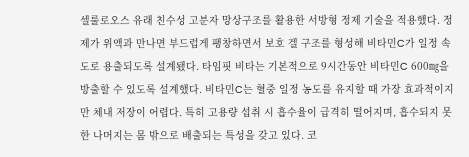셀룰로오스 유래 친수성 고분자 망상구조를 활용한 서방형 정제 기술을 적용했다. 정제가 위액과 만나면 부드럽게 팽창하면서 보호 겔 구조를 형성해 비타민C가 일정 속도로 용출되도록 설계됐다. 타임핏 비타는 기본적으로 9시간동안 비타민C 600㎎을 방출할 수 있도록 설계했다. 비타민C는 혈중 일정 농도를 유지할 때 가장 효과적이지만 체내 저장이 어렵다. 특히 고용량 섭취 시 흡수율이 급격히 떨어지며, 흡수되지 못한 나머지는 몸 밖으로 배출되는 특성을 갖고 있다. 코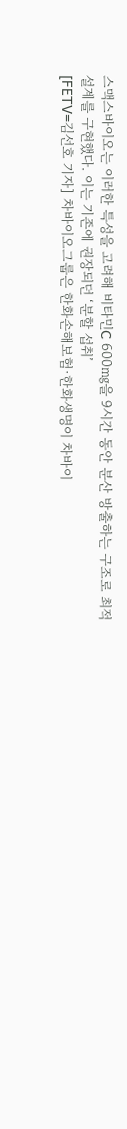스맥스바이오는 이러한 특성을 고려해 비타민C 600㎎을 9시간 동안 분산 방출하는 구조로 최적 설계를 구현했다. 이는 기존에 권장되던 ‘분할 섭취’
[FETV=김선호 기자] 차바이오그룹은 한화손해보험·한화생명이 차바이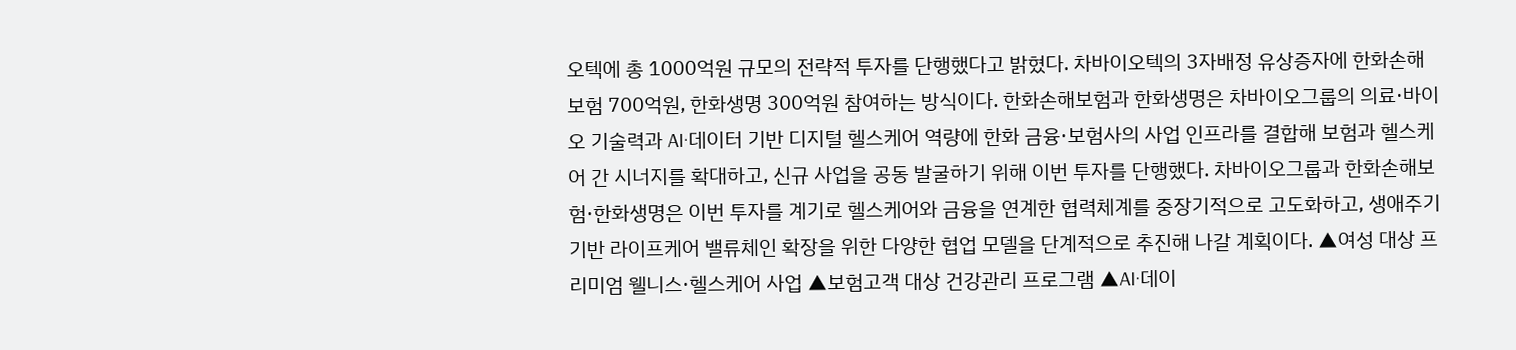오텍에 총 1000억원 규모의 전략적 투자를 단행했다고 밝혔다. 차바이오텍의 3자배정 유상증자에 한화손해보험 700억원, 한화생명 300억원 참여하는 방식이다. 한화손해보험과 한화생명은 차바이오그룹의 의료·바이오 기술력과 AI·데이터 기반 디지털 헬스케어 역량에 한화 금융·보험사의 사업 인프라를 결합해 보험과 헬스케어 간 시너지를 확대하고, 신규 사업을 공동 발굴하기 위해 이번 투자를 단행했다. 차바이오그룹과 한화손해보험·한화생명은 이번 투자를 계기로 헬스케어와 금융을 연계한 협력체계를 중장기적으로 고도화하고, 생애주기 기반 라이프케어 밸류체인 확장을 위한 다양한 협업 모델을 단계적으로 추진해 나갈 계획이다. ▲여성 대상 프리미엄 웰니스·헬스케어 사업 ▲보험고객 대상 건강관리 프로그램 ▲AI·데이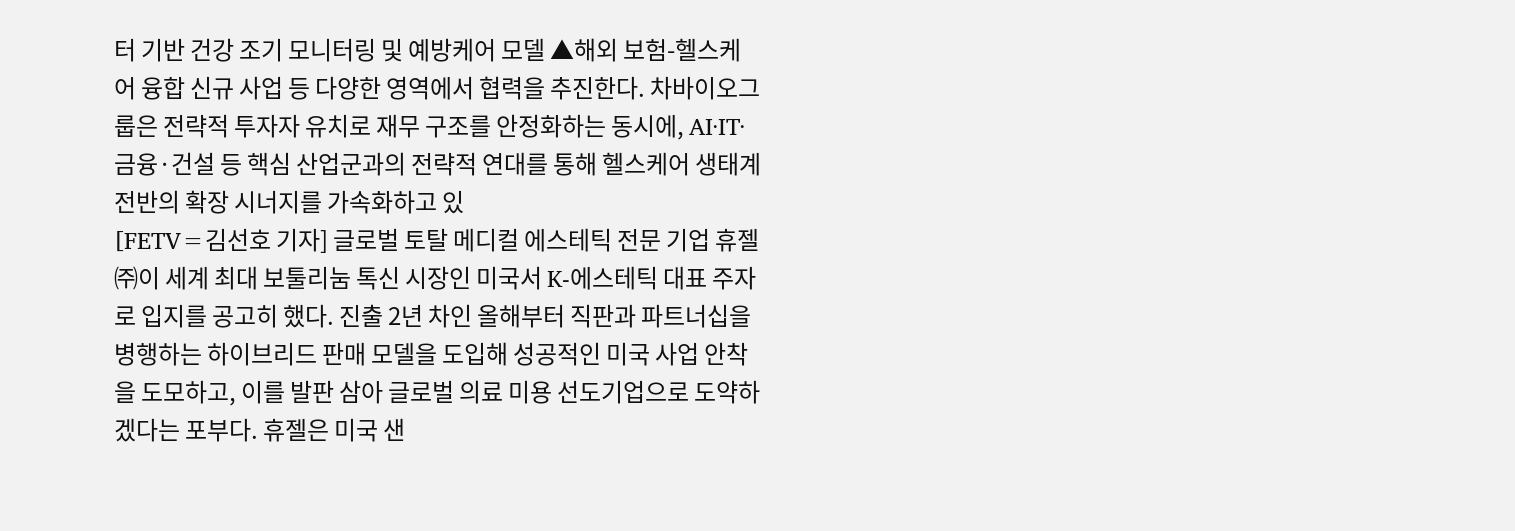터 기반 건강 조기 모니터링 및 예방케어 모델 ▲해외 보험-헬스케어 융합 신규 사업 등 다양한 영역에서 협력을 추진한다. 차바이오그룹은 전략적 투자자 유치로 재무 구조를 안정화하는 동시에, AI·IT·금융·건설 등 핵심 산업군과의 전략적 연대를 통해 헬스케어 생태계 전반의 확장 시너지를 가속화하고 있
[FETV=김선호 기자] 글로벌 토탈 메디컬 에스테틱 전문 기업 휴젤㈜이 세계 최대 보툴리눔 톡신 시장인 미국서 K-에스테틱 대표 주자로 입지를 공고히 했다. 진출 2년 차인 올해부터 직판과 파트너십을 병행하는 하이브리드 판매 모델을 도입해 성공적인 미국 사업 안착을 도모하고, 이를 발판 삼아 글로벌 의료 미용 선도기업으로 도약하겠다는 포부다. 휴젤은 미국 샌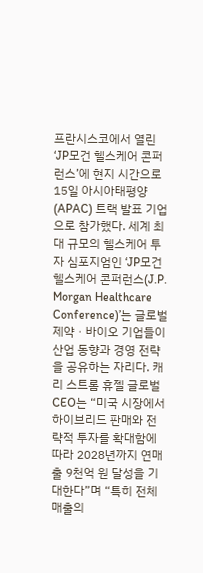프란시스코에서 열린 ‘JP모건 헬스케어 콘퍼런스’에 현지 시간으로 15일 아시아태평양(APAC) 트랙 발표 기업으로 참가했다. 세계 최대 규모의 헬스케어 투자 심포지엄인 ‘JP모건 헬스케어 콘퍼런스(J.P. Morgan Healthcare Conference)’는 글로벌 제약ㆍ바이오 기업들이 산업 동향과 경영 전략을 공유하는 자리다. 캐리 스트롬 휴젤 글로벌 CEO는 “미국 시장에서 하이브리드 판매와 전략적 투자를 확대함에 따라 2028년까지 연매출 9천억 원 달성을 기대한다”며 “특히 전체 매출의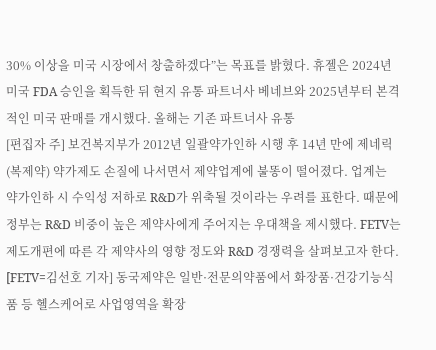30% 이상을 미국 시장에서 창출하겠다”는 목표를 밝혔다. 휴젤은 2024년 미국 FDA 승인을 획득한 뒤 현지 유통 파트너사 베네브와 2025년부터 본격적인 미국 판매를 개시했다. 올해는 기존 파트너사 유통
[편집자 주] 보건복지부가 2012년 일괄약가인하 시행 후 14년 만에 제네릭(복제약) 약가제도 손질에 나서면서 제약업계에 불똥이 떨어졌다. 업계는 약가인하 시 수익성 저하로 R&D가 위축될 것이라는 우려를 표한다. 때문에 정부는 R&D 비중이 높은 제약사에게 주어지는 우대책을 제시했다. FETV는 제도개편에 따른 각 제약사의 영향 정도와 R&D 경쟁력을 살펴보고자 한다. [FETV=김선호 기자] 동국제약은 일반·전문의약품에서 화장품·건강기능식품 등 헬스케어로 사업영역을 확장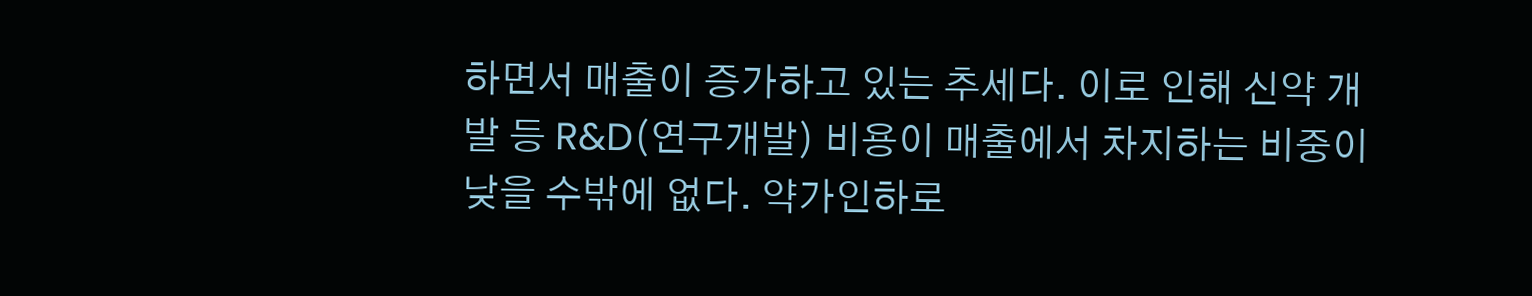하면서 매출이 증가하고 있는 추세다. 이로 인해 신약 개발 등 R&D(연구개발) 비용이 매출에서 차지하는 비중이 낮을 수밖에 없다. 약가인하로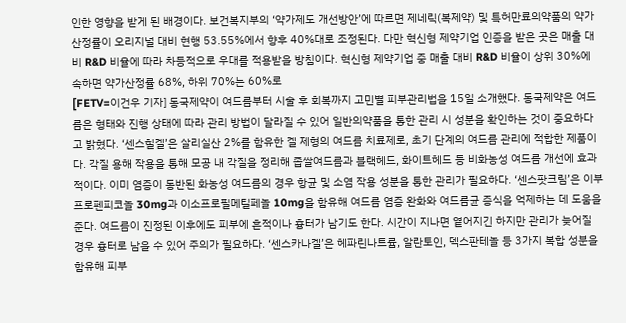인한 영향을 받게 된 배경이다. 보건복지부의 ‘약가제도 개선방안’에 따르면 제네릭(복제약) 및 특허만료의약품의 약가산정률이 오리지널 대비 현행 53.55%에서 향후 40%대로 조정된다. 다만 혁신형 제약기업 인증을 받은 곳은 매출 대비 R&D 비율에 따라 차등적으로 우대를 적용받을 방침이다. 혁신형 제약기업 중 매출 대비 R&D 비율이 상위 30%에 속하면 약가산정률 68%, 하위 70%는 60%로
[FETV=이건우 기자] 동국제약이 여드름부터 시술 후 회복까지 고민별 피부관리법을 15일 소개했다. 동국제약은 여드름은 형태와 진행 상태에 따라 관리 방법이 달라질 수 있어 일반의약품을 통한 관리 시 성분을 확인하는 것이 중요하다고 밝혔다. ‘센스힐겔’은 살리실산 2%를 함유한 겔 제형의 여드름 치료제로, 초기 단계의 여드름 관리에 적합한 제품이다. 각질 용해 작용을 통해 모공 내 각질을 정리해 좁쌀여드름과 블랙헤드, 화이트헤드 등 비화농성 여드름 개선에 효과적이다. 이미 염증이 동반된 화농성 여드름의 경우 항균 및 소염 작용 성분을 통한 관리가 필요하다. ‘센스팟크림’은 이부프로펜피코놀 30mg과 이소프로필메틸페놀 10mg을 함유해 여드름 염증 완화와 여드름균 증식을 억제하는 데 도움을 준다. 여드름이 진정된 이후에도 피부에 흔적이나 흉터가 남기도 한다. 시간이 지나면 옅어지긴 하지만 관리가 늦어질 경우 흉터로 남을 수 있어 주의가 필요하다. ‘센스카나겔’은 헤파린나트륨, 알란토인, 덱스판테놀 등 3가지 복합 성분을 함유해 피부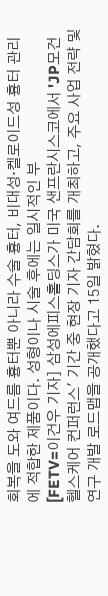회복을 도와 여드름 흉터뿐 아니라 수술 흉터, 비대성·켈로이드성 흉터 관리에 적합한 제품이다. 성형이나 시술 후에는 일시적인 부
[FETV=이건우 기자] 삼성에피스홀딩스가 미국 샌프란시스코에서 'JP모건 헬스케어 컨퍼런스' 기간 중 현장 기자 간담회를 개최하고, 주요 사업 전략 및 연구 개발 로드맵을 공개했다고 15일 밝혔다.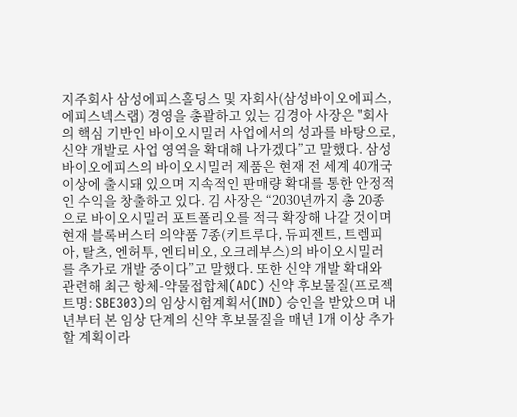지주회사 삼성에피스홀딩스 및 자회사(삼성바이오에피스, 에피스넥스랩) 경영을 총괄하고 있는 김경아 사장은 "회사의 핵심 기반인 바이오시밀러 사업에서의 성과를 바탕으로, 신약 개발로 사업 영역을 확대해 나가겠다”고 말했다. 삼성바이오에피스의 바이오시밀러 제품은 현재 전 세계 40개국 이상에 출시돼 있으며 지속적인 판매량 확대를 통한 안정적인 수익을 창출하고 있다. 김 사장은 “2030년까지 총 20종으로 바이오시밀러 포트폴리오를 적극 확장해 나갈 것이며 현재 블록버스터 의약품 7종(키트루다, 듀피젠트, 트렘피아, 탈츠, 엔허투, 엔티비오, 오크레부스)의 바이오시밀러를 추가로 개발 중이다”고 말했다. 또한 신약 개발 확대와 관련해 최근 항체-약물접합체(ADC) 신약 후보물질(프로젝트명: SBE303)의 임상시험계획서(IND) 승인을 받았으며 내년부터 본 임상 단계의 신약 후보물질을 매년 1개 이상 추가할 계획이라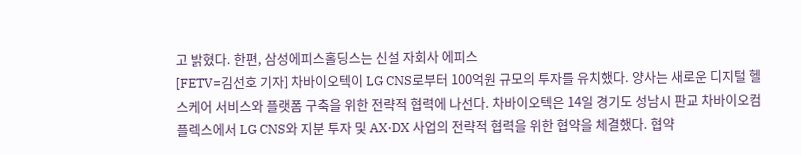고 밝혔다. 한편, 삼성에피스홀딩스는 신설 자회사 에피스
[FETV=김선호 기자] 차바이오텍이 LG CNS로부터 100억원 규모의 투자를 유치했다. 양사는 새로운 디지털 헬스케어 서비스와 플랫폼 구축을 위한 전략적 협력에 나선다. 차바이오텍은 14일 경기도 성남시 판교 차바이오컴플렉스에서 LG CNS와 지분 투자 및 AX·DX 사업의 전략적 협력을 위한 협약을 체결했다. 협약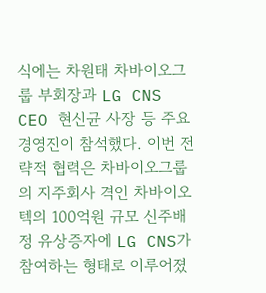식에는 차원태 차바이오그룹 부회장과 LG CNS CEO 현신균 사장 등 주요 경영진이 참석했다. 이번 전략적 협력은 차바이오그룹의 지주회사 격인 차바이오텍의 100억원 규모 신주배정 유상증자에 LG CNS가 참여하는 형태로 이루어졌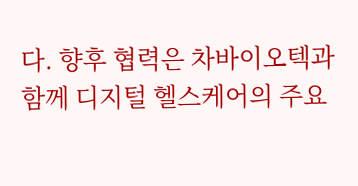다. 향후 협력은 차바이오텍과 함께 디지털 헬스케어의 주요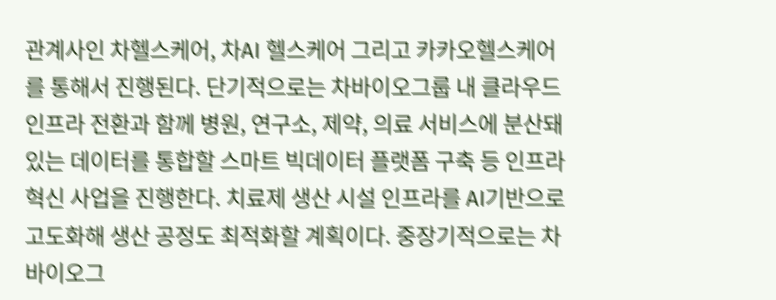관계사인 차헬스케어, 차AI 헬스케어 그리고 카카오헬스케어를 통해서 진행된다. 단기적으로는 차바이오그룹 내 클라우드 인프라 전환과 함께 병원, 연구소, 제약, 의료 서비스에 분산돼 있는 데이터를 통합할 스마트 빅데이터 플랫폼 구축 등 인프라 혁신 사업을 진행한다. 치료제 생산 시설 인프라를 AI기반으로 고도화해 생산 공정도 최적화할 계획이다. 중장기적으로는 차바이오그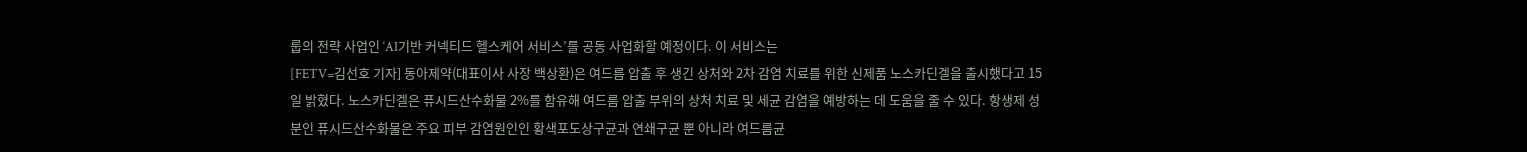룹의 전략 사업인 ‘AI기반 커넥티드 헬스케어 서비스’를 공동 사업화할 예정이다. 이 서비스는
[FETV=김선호 기자] 동아제약(대표이사 사장 백상환)은 여드름 압출 후 생긴 상처와 2차 감염 치료를 위한 신제품 노스카딘겔을 출시했다고 15일 밝혔다. 노스카딘겔은 퓨시드산수화물 2%를 함유해 여드름 압출 부위의 상처 치료 및 세균 감염을 예방하는 데 도움을 줄 수 있다. 항생제 성분인 퓨시드산수화물은 주요 피부 감염원인인 황색포도상구균과 연쇄구균 뿐 아니라 여드름균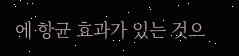에 항균 효과가 있는 것으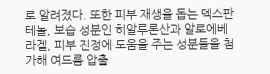로 알려졌다. 또한 피부 재생을 돕는 덱스판테놀, 보습 성분인 히알루론산과 알로에베라겔, 피부 진정에 도움을 주는 성분들을 첨가해 여드름 압출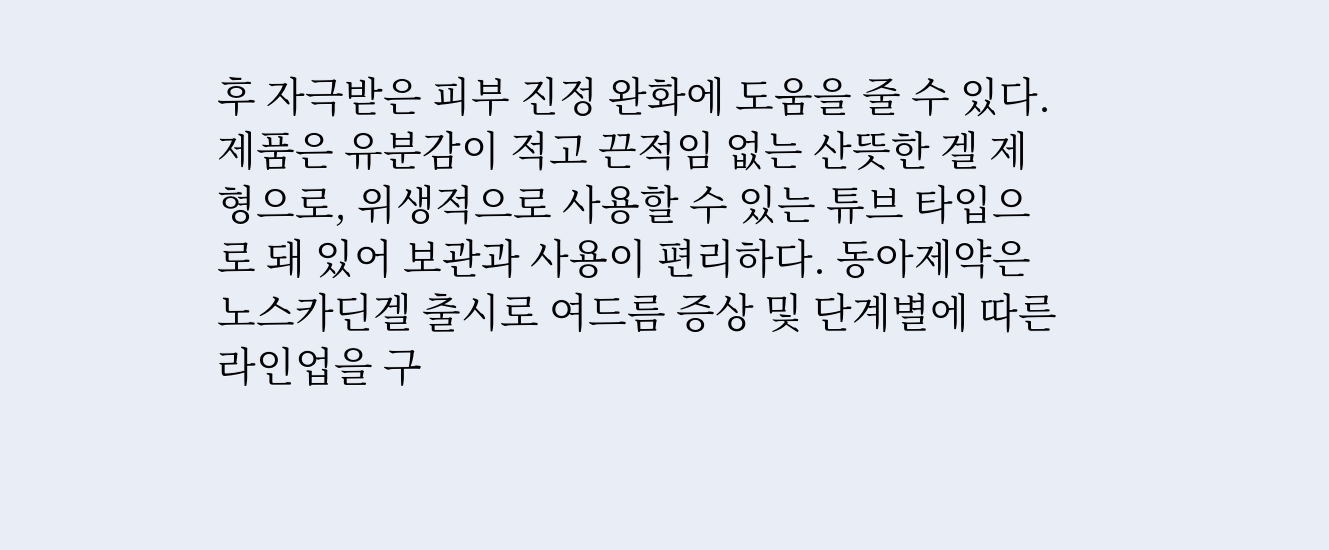후 자극받은 피부 진정 완화에 도움을 줄 수 있다. 제품은 유분감이 적고 끈적임 없는 산뜻한 겔 제형으로, 위생적으로 사용할 수 있는 튜브 타입으로 돼 있어 보관과 사용이 편리하다. 동아제약은 노스카딘겔 출시로 여드름 증상 및 단계별에 따른 라인업을 구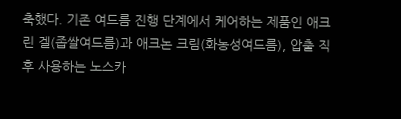축했다. 기존 여드름 진행 단계에서 케어하는 제품인 애크린 겔(좁쌀여드름)과 애크논 크림(화농성여드름), 압출 직후 사용하는 노스카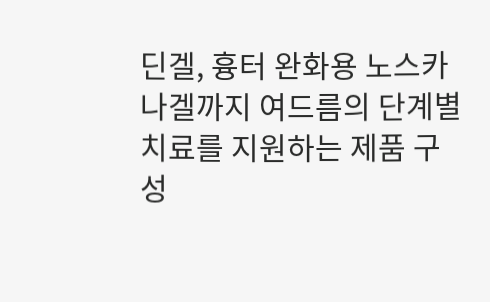딘겔, 흉터 완화용 노스카나겔까지 여드름의 단계별 치료를 지원하는 제품 구성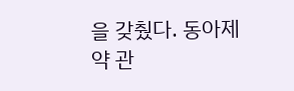을 갖췄다. 동아제약 관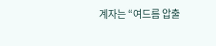계자는 “여드름 압출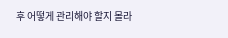후 어떻게 관리해야 할지 몰라